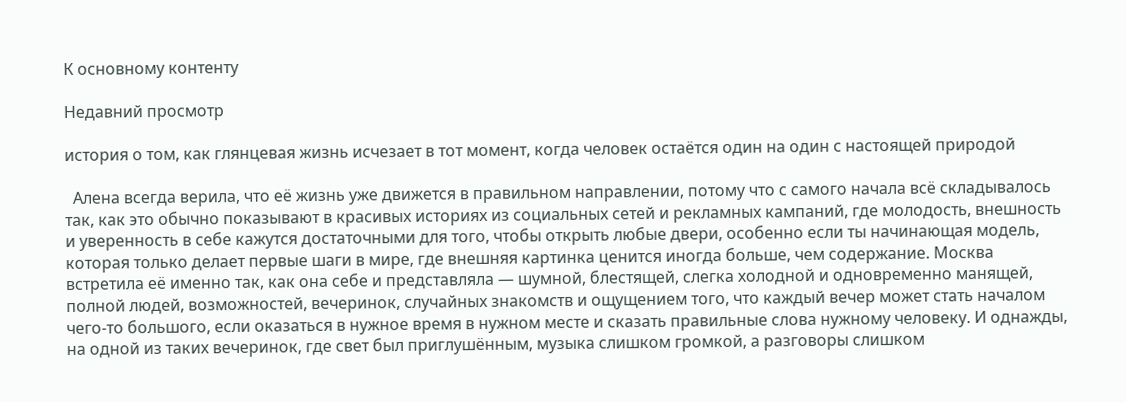К основному контенту

Недавний просмотр

история о том, как глянцевая жизнь исчезает в тот момент, когда человек остаётся один на один с настоящей природой

  Алена всегда верила, что её жизнь уже движется в правильном направлении, потому что с самого начала всё складывалось так, как это обычно показывают в красивых историях из социальных сетей и рекламных кампаний, где молодость, внешность и уверенность в себе кажутся достаточными для того, чтобы открыть любые двери, особенно если ты начинающая модель, которая только делает первые шаги в мире, где внешняя картинка ценится иногда больше, чем содержание. Москва встретила её именно так, как она себе и представляла — шумной, блестящей, слегка холодной и одновременно манящей, полной людей, возможностей, вечеринок, случайных знакомств и ощущением того, что каждый вечер может стать началом чего-то большого, если оказаться в нужное время в нужном месте и сказать правильные слова нужному человеку. И однажды, на одной из таких вечеринок, где свет был приглушённым, музыка слишком громкой, а разговоры слишком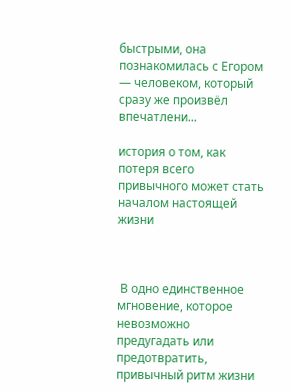быстрыми, она познакомилась с Егором — человеком, который сразу же произвёл впечатлени...

история о том, как потеря всего привычного может стать началом настоящей жизни



 В одно единственное мгновение, которое невозможно предугадать или предотвратить, привычный ритм жизни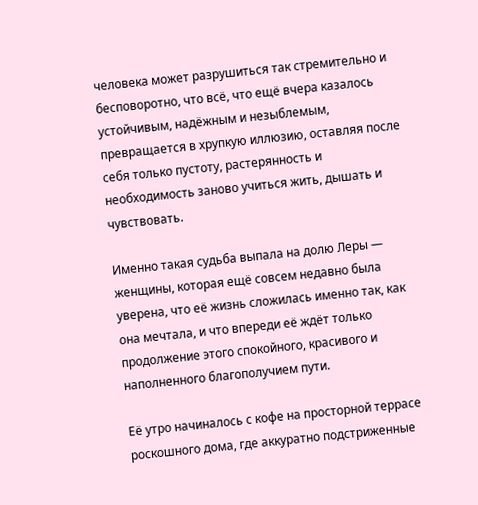человека может разрушиться так стремительно и бесповоротно, что всё, что ещё вчера казалось устойчивым, надёжным и незыблемым, превращается в хрупкую иллюзию, оставляя после себя только пустоту, растерянность и необходимость заново учиться жить, дышать и чувствовать.

Именно такая судьба выпала на долю Леры — женщины, которая ещё совсем недавно была уверена, что её жизнь сложилась именно так, как она мечтала, и что впереди её ждёт только продолжение этого спокойного, красивого и наполненного благополучием пути.

Её утро начиналось с кофе на просторной террасе роскошного дома, где аккуратно подстриженные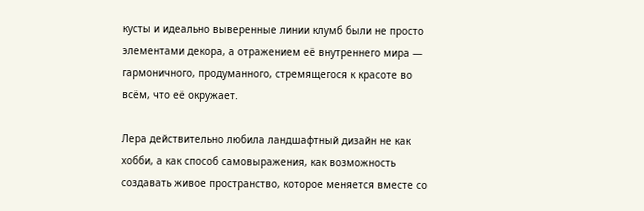кусты и идеально выверенные линии клумб были не просто элементами декора, а отражением её внутреннего мира — гармоничного, продуманного, стремящегося к красоте во всём, что её окружает.

Лера действительно любила ландшафтный дизайн не как хобби, а как способ самовыражения, как возможность создавать живое пространство, которое меняется вместе со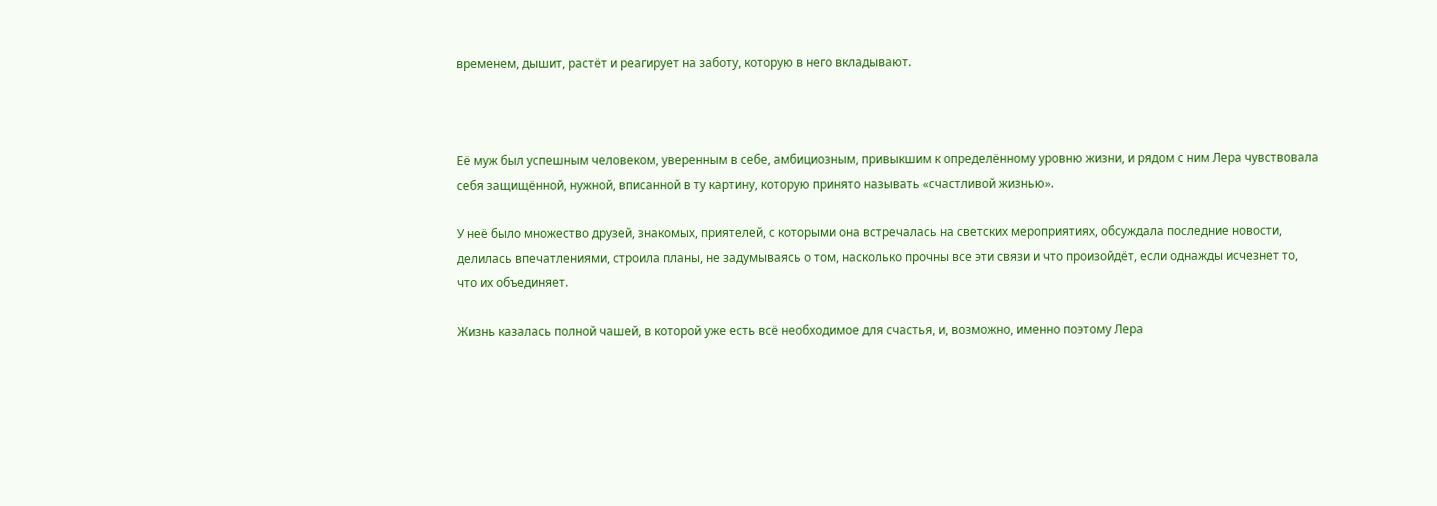временем, дышит, растёт и реагирует на заботу, которую в него вкладывают.



Её муж был успешным человеком, уверенным в себе, амбициозным, привыкшим к определённому уровню жизни, и рядом с ним Лера чувствовала себя защищённой, нужной, вписанной в ту картину, которую принято называть «счастливой жизнью».

У неё было множество друзей, знакомых, приятелей, с которыми она встречалась на светских мероприятиях, обсуждала последние новости, делилась впечатлениями, строила планы, не задумываясь о том, насколько прочны все эти связи и что произойдёт, если однажды исчезнет то, что их объединяет.

Жизнь казалась полной чашей, в которой уже есть всё необходимое для счастья, и, возможно, именно поэтому Лера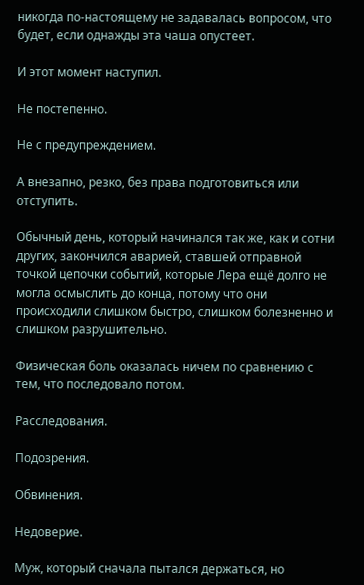никогда по-настоящему не задавалась вопросом, что будет, если однажды эта чаша опустеет.

И этот момент наступил.

Не постепенно.

Не с предупреждением.

А внезапно, резко, без права подготовиться или отступить.

Обычный день, который начинался так же, как и сотни других, закончился аварией, ставшей отправной точкой цепочки событий, которые Лера ещё долго не могла осмыслить до конца, потому что они происходили слишком быстро, слишком болезненно и слишком разрушительно.

Физическая боль оказалась ничем по сравнению с тем, что последовало потом.

Расследования.

Подозрения.

Обвинения.

Недоверие.

Муж, который сначала пытался держаться, но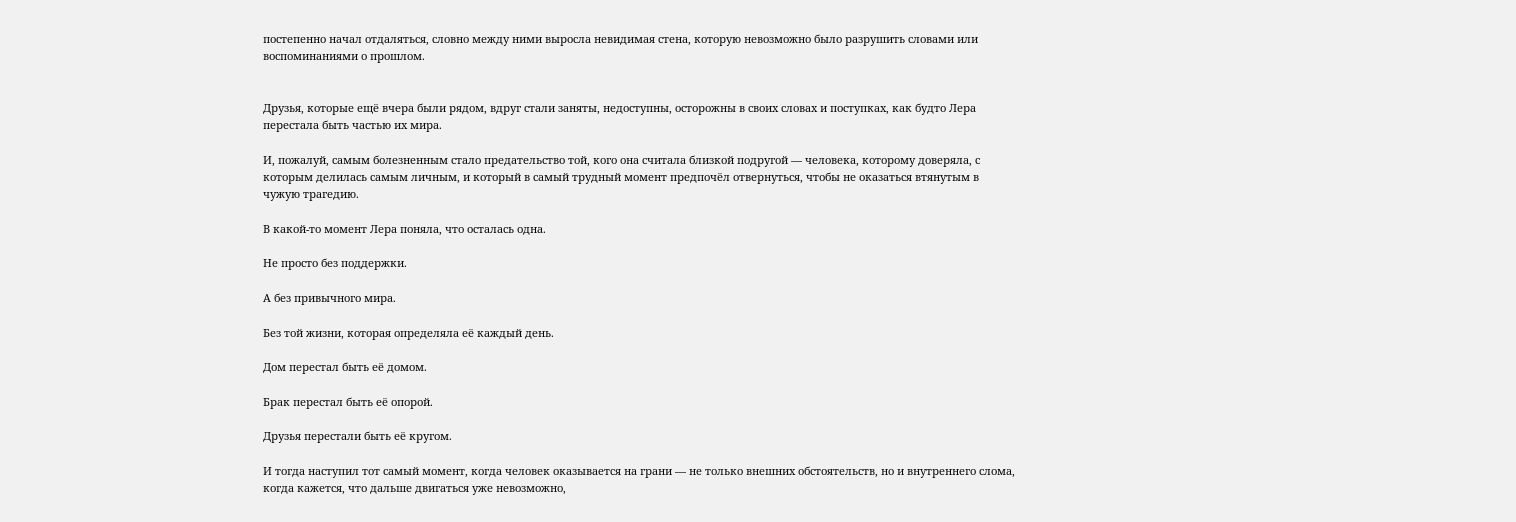постепенно начал отдаляться, словно между ними выросла невидимая стена, которую невозможно было разрушить словами или воспоминаниями о прошлом.


Друзья, которые ещё вчера были рядом, вдруг стали заняты, недоступны, осторожны в своих словах и поступках, как будто Лера перестала быть частью их мира.

И, пожалуй, самым болезненным стало предательство той, кого она считала близкой подругой — человека, которому доверяла, с которым делилась самым личным, и который в самый трудный момент предпочёл отвернуться, чтобы не оказаться втянутым в чужую трагедию.

В какой-то момент Лера поняла, что осталась одна.

Не просто без поддержки.

А без привычного мира.

Без той жизни, которая определяла её каждый день.

Дом перестал быть её домом.

Брак перестал быть её опорой.

Друзья перестали быть её кругом.

И тогда наступил тот самый момент, когда человек оказывается на грани — не только внешних обстоятельств, но и внутреннего слома, когда кажется, что дальше двигаться уже невозможно,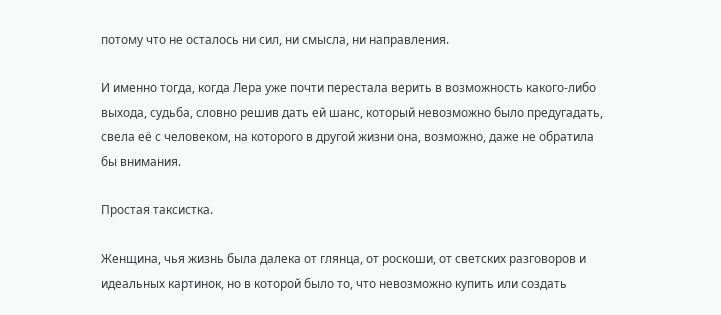потому что не осталось ни сил, ни смысла, ни направления.

И именно тогда, когда Лера уже почти перестала верить в возможность какого-либо выхода, судьба, словно решив дать ей шанс, который невозможно было предугадать, свела её с человеком, на которого в другой жизни она, возможно, даже не обратила бы внимания.

Простая таксистка.

Женщина, чья жизнь была далека от глянца, от роскоши, от светских разговоров и идеальных картинок, но в которой было то, что невозможно купить или создать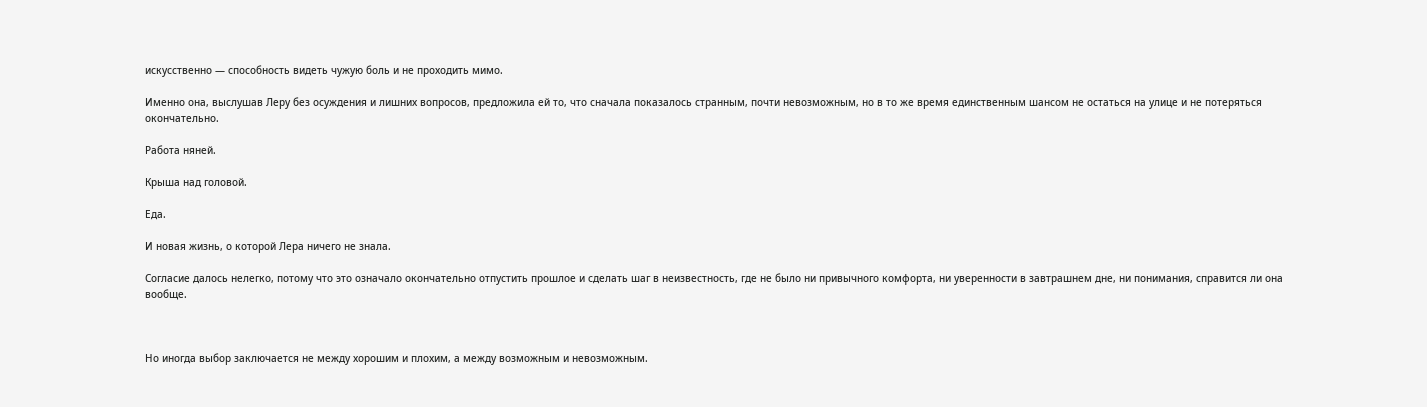искусственно — способность видеть чужую боль и не проходить мимо.

Именно она, выслушав Леру без осуждения и лишних вопросов, предложила ей то, что сначала показалось странным, почти невозможным, но в то же время единственным шансом не остаться на улице и не потеряться окончательно.

Работа няней.

Крыша над головой.

Еда.

И новая жизнь, о которой Лера ничего не знала.

Согласие далось нелегко, потому что это означало окончательно отпустить прошлое и сделать шаг в неизвестность, где не было ни привычного комфорта, ни уверенности в завтрашнем дне, ни понимания, справится ли она вообще.



Но иногда выбор заключается не между хорошим и плохим, а между возможным и невозможным.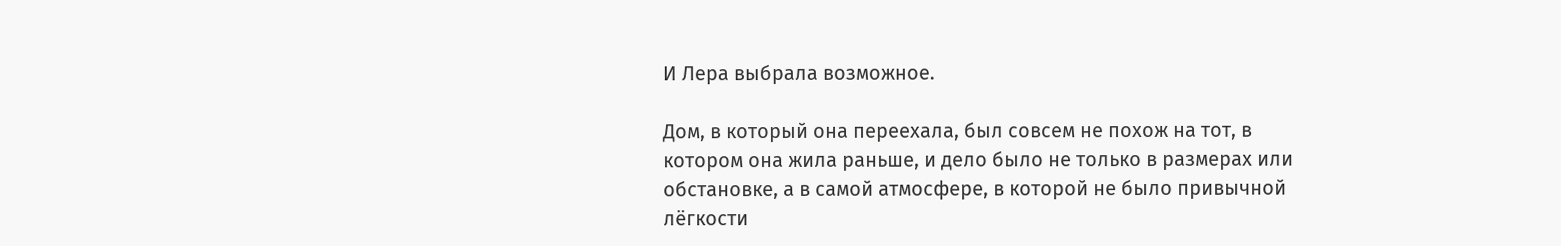И Лера выбрала возможное.

Дом, в который она переехала, был совсем не похож на тот, в котором она жила раньше, и дело было не только в размерах или обстановке, а в самой атмосфере, в которой не было привычной лёгкости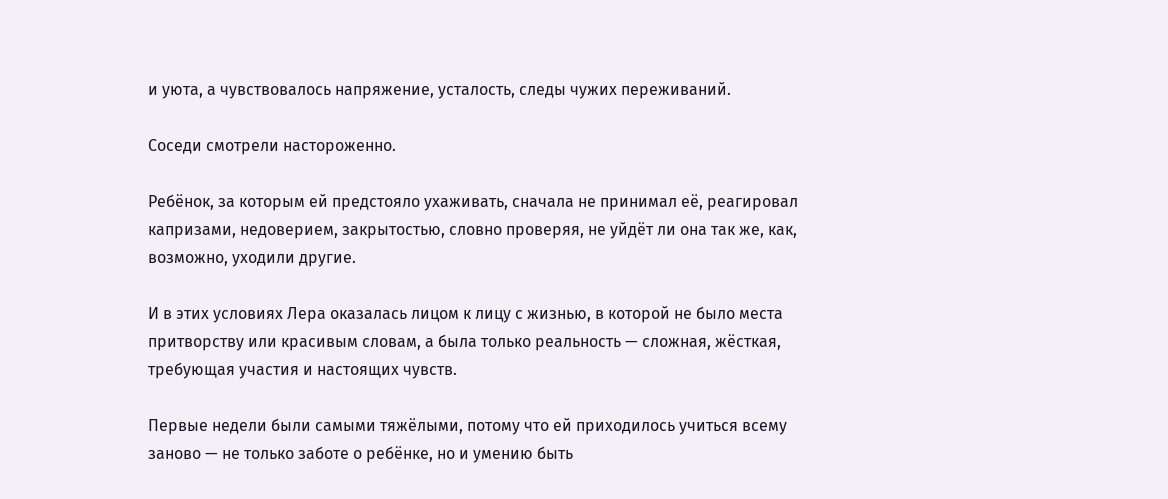и уюта, а чувствовалось напряжение, усталость, следы чужих переживаний.

Соседи смотрели настороженно.

Ребёнок, за которым ей предстояло ухаживать, сначала не принимал её, реагировал капризами, недоверием, закрытостью, словно проверяя, не уйдёт ли она так же, как, возможно, уходили другие.

И в этих условиях Лера оказалась лицом к лицу с жизнью, в которой не было места притворству или красивым словам, а была только реальность — сложная, жёсткая, требующая участия и настоящих чувств.

Первые недели были самыми тяжёлыми, потому что ей приходилось учиться всему заново — не только заботе о ребёнке, но и умению быть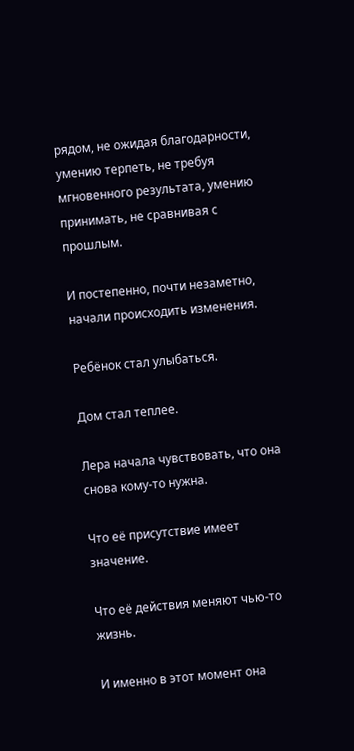рядом, не ожидая благодарности, умению терпеть, не требуя мгновенного результата, умению принимать, не сравнивая с прошлым.

И постепенно, почти незаметно, начали происходить изменения.

Ребёнок стал улыбаться.

Дом стал теплее.

Лера начала чувствовать, что она снова кому-то нужна.

Что её присутствие имеет значение.

Что её действия меняют чью-то жизнь.

И именно в этот момент она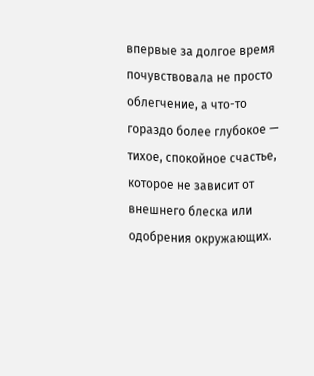впервые за долгое время почувствовала не просто облегчение, а что-то гораздо более глубокое — тихое, спокойное счастье, которое не зависит от внешнего блеска или одобрения окружающих.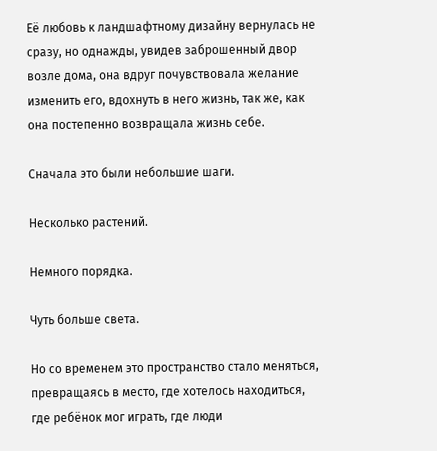Её любовь к ландшафтному дизайну вернулась не сразу, но однажды, увидев заброшенный двор возле дома, она вдруг почувствовала желание изменить его, вдохнуть в него жизнь, так же, как она постепенно возвращала жизнь себе.

Сначала это были небольшие шаги.

Несколько растений.

Немного порядка.

Чуть больше света.

Но со временем это пространство стало меняться, превращаясь в место, где хотелось находиться, где ребёнок мог играть, где люди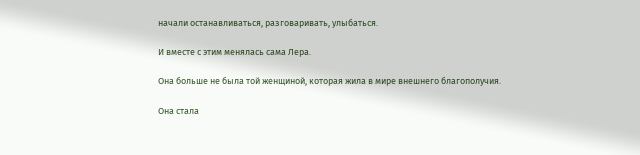начали останавливаться, разговаривать, улыбаться.

И вместе с этим менялась сама Лера.

Она больше не была той женщиной, которая жила в мире внешнего благополучия.

Она стала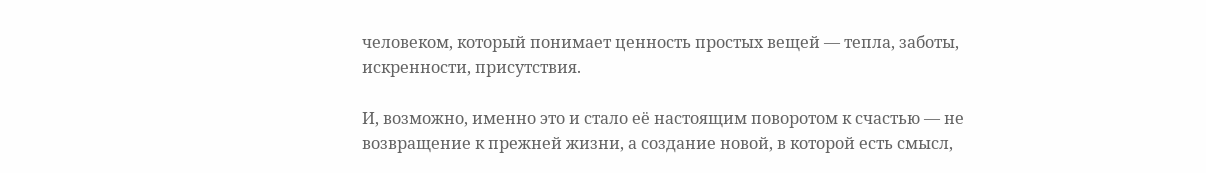человеком, который понимает ценность простых вещей — тепла, заботы, искренности, присутствия.

И, возможно, именно это и стало её настоящим поворотом к счастью — не возвращение к прежней жизни, а создание новой, в которой есть смысл,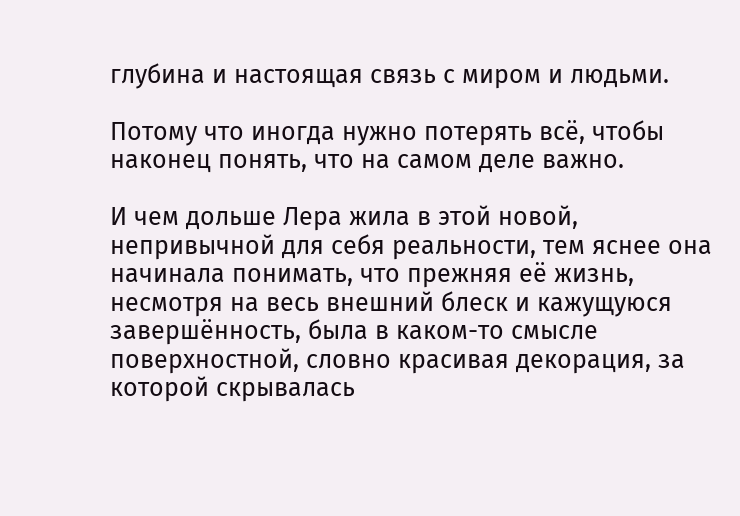глубина и настоящая связь с миром и людьми.

Потому что иногда нужно потерять всё, чтобы наконец понять, что на самом деле важно.

И чем дольше Лера жила в этой новой, непривычной для себя реальности, тем яснее она начинала понимать, что прежняя её жизнь, несмотря на весь внешний блеск и кажущуюся завершённость, была в каком-то смысле поверхностной, словно красивая декорация, за которой скрывалась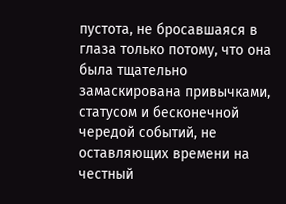пустота, не бросавшаяся в глаза только потому, что она была тщательно замаскирована привычками, статусом и бесконечной чередой событий, не оставляющих времени на честный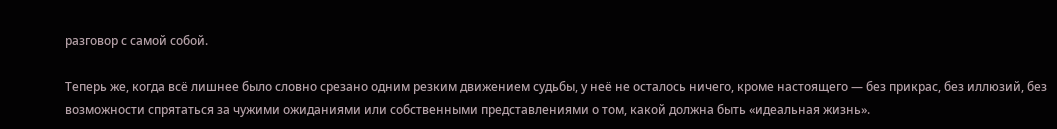разговор с самой собой.

Теперь же, когда всё лишнее было словно срезано одним резким движением судьбы, у неё не осталось ничего, кроме настоящего — без прикрас, без иллюзий, без возможности спрятаться за чужими ожиданиями или собственными представлениями о том, какой должна быть «идеальная жизнь».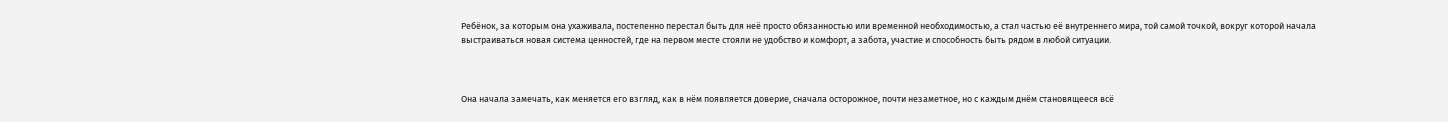Ребёнок, за которым она ухаживала, постепенно перестал быть для неё просто обязанностью или временной необходимостью, а стал частью её внутреннего мира, той самой точкой, вокруг которой начала выстраиваться новая система ценностей, где на первом месте стояли не удобство и комфорт, а забота, участие и способность быть рядом в любой ситуации.



Она начала замечать, как меняется его взгляд, как в нём появляется доверие, сначала осторожное, почти незаметное, но с каждым днём становящееся всё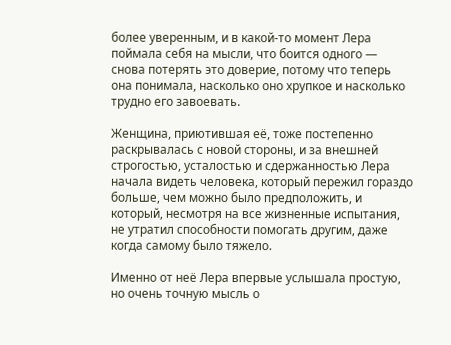более уверенным, и в какой-то момент Лера поймала себя на мысли, что боится одного — снова потерять это доверие, потому что теперь она понимала, насколько оно хрупкое и насколько трудно его завоевать.

Женщина, приютившая её, тоже постепенно раскрывалась с новой стороны, и за внешней строгостью, усталостью и сдержанностью Лера начала видеть человека, который пережил гораздо больше, чем можно было предположить, и который, несмотря на все жизненные испытания, не утратил способности помогать другим, даже когда самому было тяжело.

Именно от неё Лера впервые услышала простую, но очень точную мысль о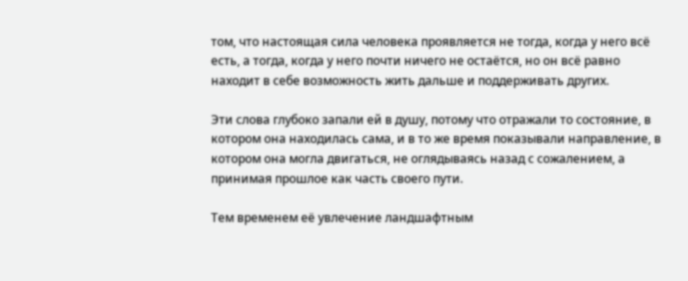том, что настоящая сила человека проявляется не тогда, когда у него всё есть, а тогда, когда у него почти ничего не остаётся, но он всё равно находит в себе возможность жить дальше и поддерживать других.

Эти слова глубоко запали ей в душу, потому что отражали то состояние, в котором она находилась сама, и в то же время показывали направление, в котором она могла двигаться, не оглядываясь назад с сожалением, а принимая прошлое как часть своего пути.

Тем временем её увлечение ландшафтным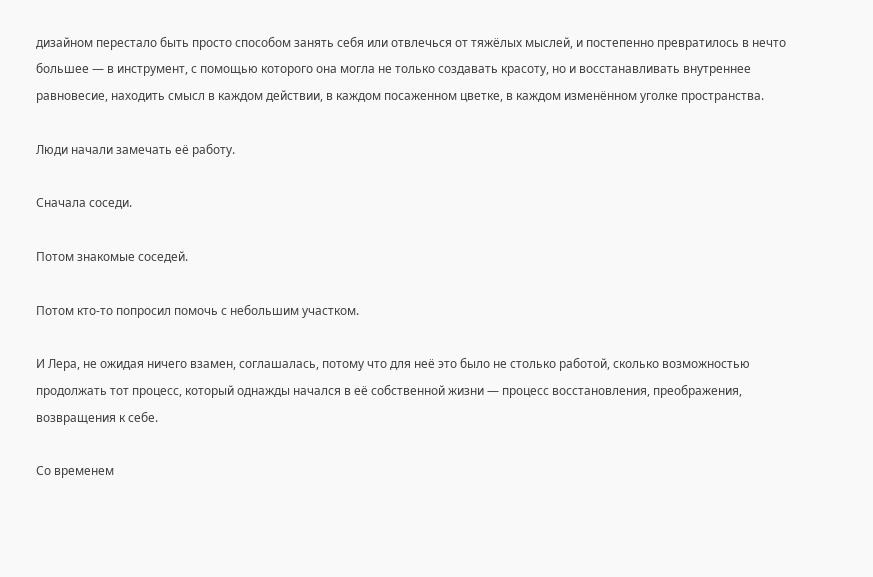дизайном перестало быть просто способом занять себя или отвлечься от тяжёлых мыслей, и постепенно превратилось в нечто большее — в инструмент, с помощью которого она могла не только создавать красоту, но и восстанавливать внутреннее равновесие, находить смысл в каждом действии, в каждом посаженном цветке, в каждом изменённом уголке пространства.

Люди начали замечать её работу.

Сначала соседи.

Потом знакомые соседей.

Потом кто-то попросил помочь с небольшим участком.

И Лера, не ожидая ничего взамен, соглашалась, потому что для неё это было не столько работой, сколько возможностью продолжать тот процесс, который однажды начался в её собственной жизни — процесс восстановления, преображения, возвращения к себе.

Со временем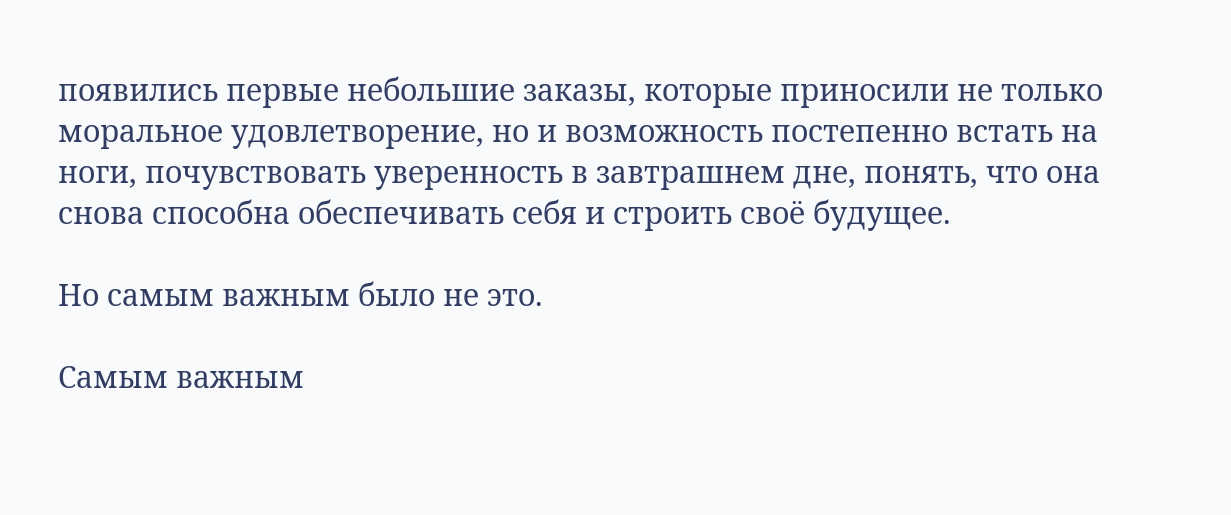появились первые небольшие заказы, которые приносили не только моральное удовлетворение, но и возможность постепенно встать на ноги, почувствовать уверенность в завтрашнем дне, понять, что она снова способна обеспечивать себя и строить своё будущее.

Но самым важным было не это.

Самым важным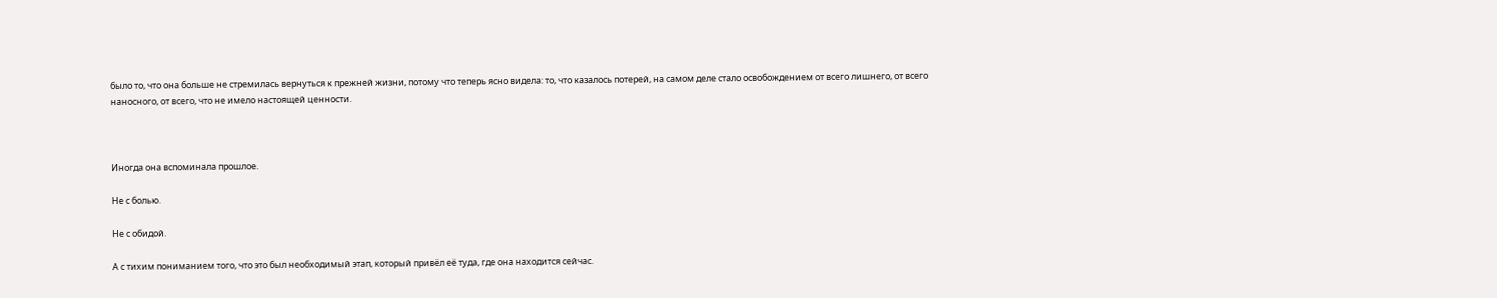было то, что она больше не стремилась вернуться к прежней жизни, потому что теперь ясно видела: то, что казалось потерей, на самом деле стало освобождением от всего лишнего, от всего наносного, от всего, что не имело настоящей ценности.



Иногда она вспоминала прошлое.

Не с болью.

Не с обидой.

А с тихим пониманием того, что это был необходимый этап, который привёл её туда, где она находится сейчас.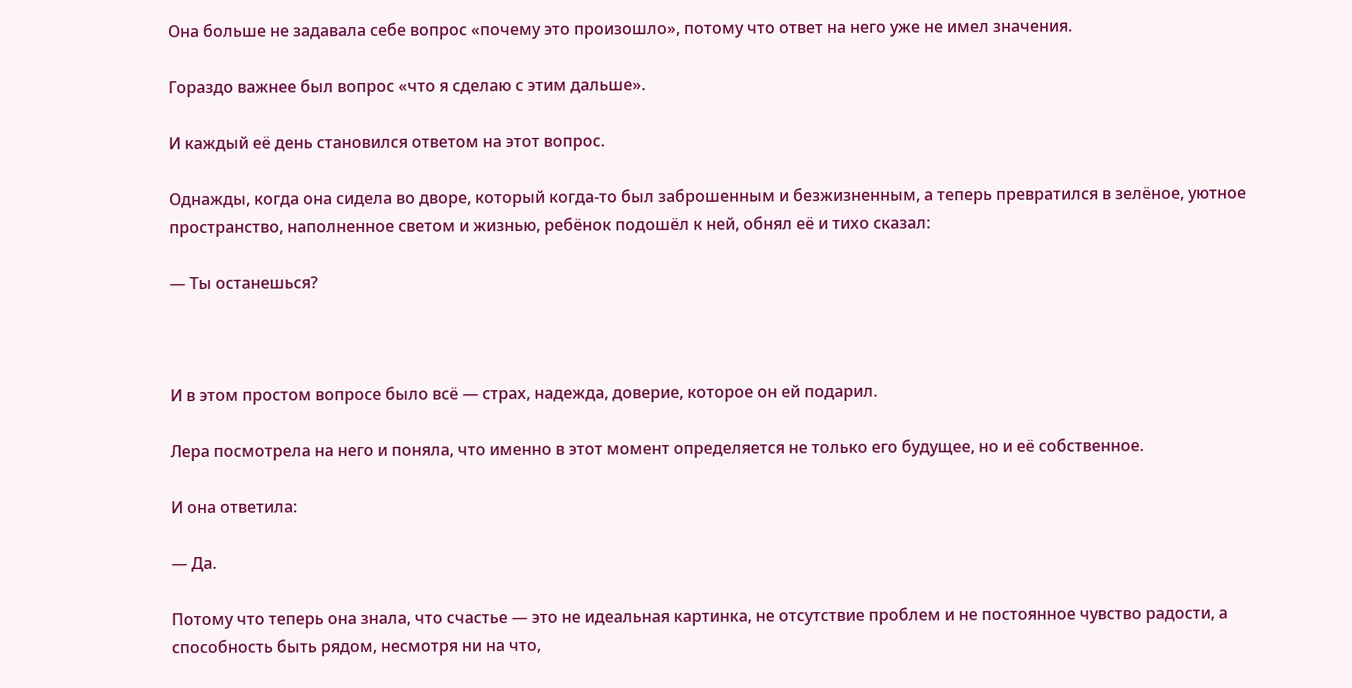Она больше не задавала себе вопрос «почему это произошло», потому что ответ на него уже не имел значения.

Гораздо важнее был вопрос «что я сделаю с этим дальше».

И каждый её день становился ответом на этот вопрос.

Однажды, когда она сидела во дворе, который когда-то был заброшенным и безжизненным, а теперь превратился в зелёное, уютное пространство, наполненное светом и жизнью, ребёнок подошёл к ней, обнял её и тихо сказал:

— Ты останешься?



И в этом простом вопросе было всё — страх, надежда, доверие, которое он ей подарил.

Лера посмотрела на него и поняла, что именно в этот момент определяется не только его будущее, но и её собственное.

И она ответила:

— Да.

Потому что теперь она знала, что счастье — это не идеальная картинка, не отсутствие проблем и не постоянное чувство радости, а способность быть рядом, несмотря ни на что,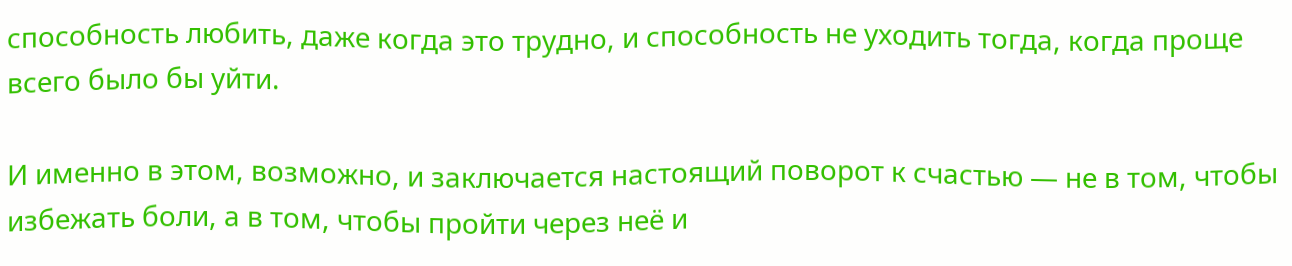способность любить, даже когда это трудно, и способность не уходить тогда, когда проще всего было бы уйти.

И именно в этом, возможно, и заключается настоящий поворот к счастью — не в том, чтобы избежать боли, а в том, чтобы пройти через неё и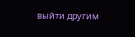выйти другим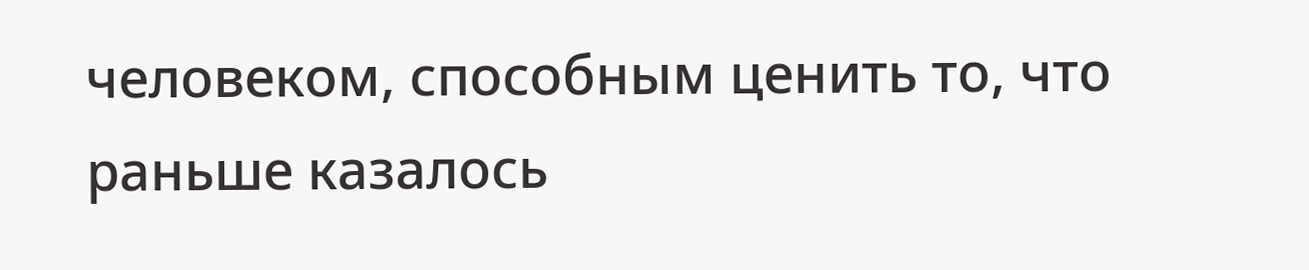человеком, способным ценить то, что раньше казалось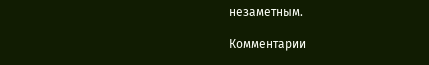незаметным.

Комментарии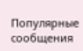Популярные сообщения